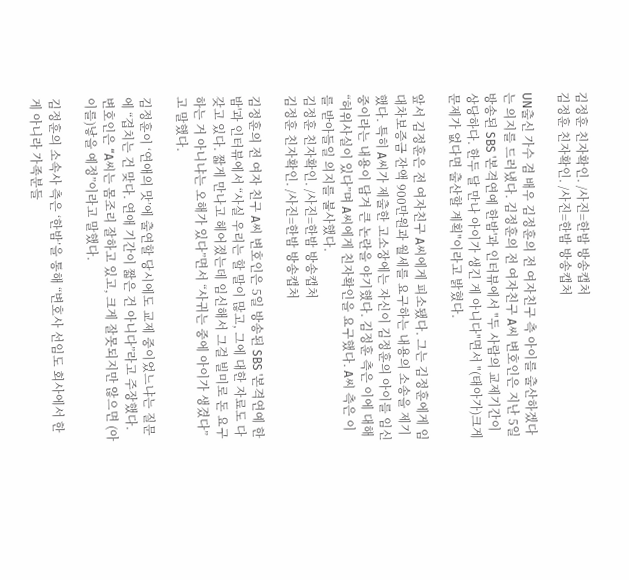김정훈 친자확인. /사진=한밤 방송캡처
김정훈 친자확인. /사진=한밤 방송캡처

UN출신 가수 겸 배우 김정훈의 전 여자친구 측 아이를 출산하겠다는 의지를 드러냈다. 김정훈의 전 여자친구 A씨 변호인은 지난 5일 방송된 SBS '본격연예 한밤'과 인터뷰에서 "두 사람의 교제기간이 상당하다. 한두 달 만나 아이가 생긴 게 아니다"면서 "(태아가)크게 문제가 없다면 출산할 계획"이라고 밝혔다.

앞서 김정훈은 전 여자친구 A씨에게 피소됐다. 그는 김정훈에게 임대차보증금 잔액 900만원과 월세를 요구하는 내용의 소송을 제기했다. 특히 A씨가 제출한 고소장에는 자신이 김정훈의 아이를 임신 중이라는 내용이 담겨 큰 논란을 야기했다. 김정훈 측은 이에 대해 “허위사실이 있다”며 A씨에게 친자확인을 요구했다. A씨 측은 이를 받아들일 의지를 불사했다.
김정훈 친자확인. /사진=한밤 방송캡처
김정훈 친자확인. /사진=한밤 방송캡처

김정훈의 전 여자 친구 A씨 변호인은 5일 방송된 SBS '본격연예 한밤'과 인터뷰에서 “사실 우리는 할 말이 많고, 그에 대한 자료도 다 갖고 있다. 짧게 만나고 헤어졌는데 임신해서 그걸 빌미로 돈 요구하는 거 아니냐는 오해가 있다”면서 “사귀는 중에 아이가 생겼다”고 말했다.

김정훈이 ‘연애의 맛’에 출연할 당시에도 교제 중이었느냐는 질문에 “겹치는 건 맞다. 연애 기간이 짧은 건 아니다”라고 주장했다. 변호인은 “A씨는 몸조리 잘하고 있고, 크게 잘못되지만 않으면 (아이를)낳을 예정”이라고 말했다.

김정훈의 소속사 측은 ‘한밤’을 통해 “변호사 선임도 회사에서 한 게 아니라 가족분들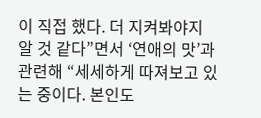이 직접 했다. 더 지켜봐야지 알 것 같다”면서 ‘연애의 맛’과 관련해 “세세하게 따져보고 있는 중이다. 본인도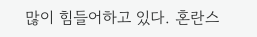많이 힘들어하고 있다. 혼란스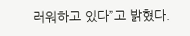러워하고 있다”고 밝혔다.